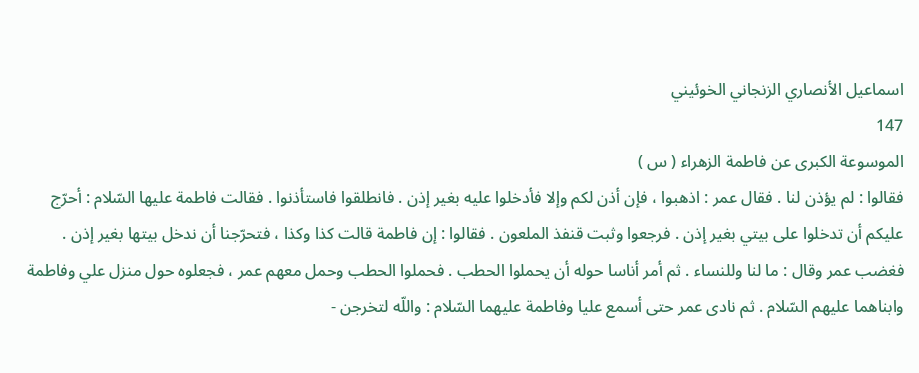اسماعيل الأنصاري الزنجاني الخوئيني
147
الموسوعة الكبرى عن فاطمة الزهراء ( س )
فقالوا : لم يؤذن لنا . فقال عمر : اذهبوا ، فإن أذن لكم وإلا فأدخلوا عليه بغير إذن . فانطلقوا فاستأذنوا . فقالت فاطمة عليها السّلام : أحرّج عليكم أن تدخلوا على بيتي بغير إذن . فرجعوا وثبت قنفذ الملعون . فقالوا : إن فاطمة قالت كذا وكذا ، فتحرّجنا أن ندخل بيتها بغير إذن . فغضب عمر وقال : ما لنا وللنساء . ثم أمر أناسا حوله أن يحملوا الحطب . فحملوا الحطب وحمل معهم عمر ، فجعلوه حول منزل علي وفاطمة وابناهما عليهم السّلام . ثم نادى عمر حتى أسمع عليا وفاطمة عليهما السّلام : واللّه لتخرجن -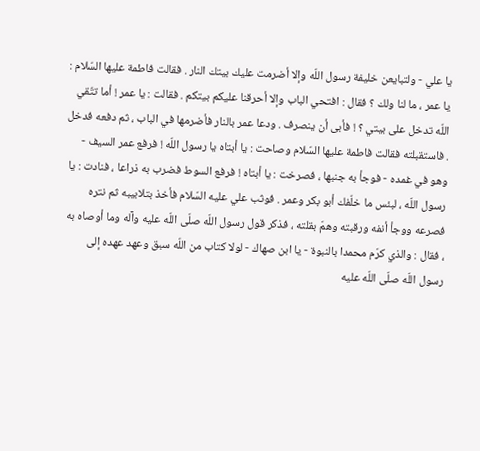يا علي - ولتبايعن خليفة رسول اللّه وإلا أضرمت عليك بيتك النار . فقالت فاطمة عليها السّلام : يا عمر ، ما لنا ولك ؟ فقال : افتحي الباب وإلا أحرقنا عليكم بيتكم . فقالت : يا عمر ! أما تتّقي اللّه تدخل على بيتي ؟ ! فأبى أن ينصرف . ودعا عمر بالنار فأضرمها في الباب ، ثم دفعه فدخل . فاستقبلته فقالت فاطمة عليها السّلام وصاحت : يا أبتاه يا رسول اللّه ! فرفع عمر السيف - وهو في غمده - فوجأ به جنبها ، فصرخت : يا أبتاه ! فرفع السوط فضرب به ذراعا ، فنادت : يا رسول اللّه ، لبئس ما خلّفك أبو بكر وعمر . فوثب علي عليه السّلام فأخذ بتلابيبه ثم نتره فصرعه ووجأ أنفه ورقبته وهمّ بقلته ، فذكر قول رسول اللّه صلّى اللّه عليه وآله وما أوصاه به ، فقال : والذي كرّم محمدا بالنبوة - يا ابن صهاك - لولا كتاب من اللّه سبق وعهد عهده إلى رسول اللّه صلّى اللّه عليه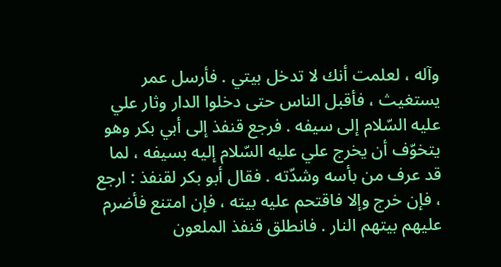وآله ، لعلمت أنك لا تدخل بيتي . فأرسل عمر يستغيث ، فأقبل الناس حتى دخلوا الدار وثار علي عليه السّلام إلى سيفه . فرجع قنفذ إلى أبي بكر وهو يتخوّف أن يخرج علي عليه السّلام إليه بسيفه ، لما قد عرف من بأسه وشدّته . فقال أبو بكر لقنفذ : ارجع ، فإن خرج وإلا فاقتحم عليه بيته ، فإن امتنع فأضرم عليهم بيتهم النار . فانطلق قنفذ الملعون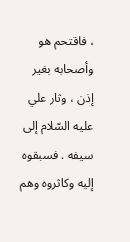، فاقتحم هو وأصحابه بغير إذن ، وثار علي عليه السّلام إلى سيفه . فسبقوه إليه وكاثروه وهم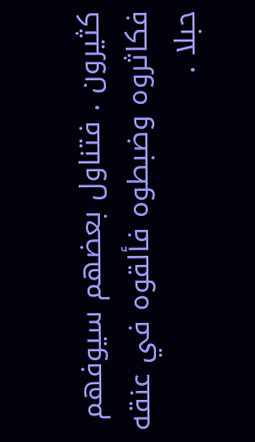كثيرون . فتناول بعضهم سيوفهم فكاثروه وضبطوه فألقوه في عنقه حبلا .